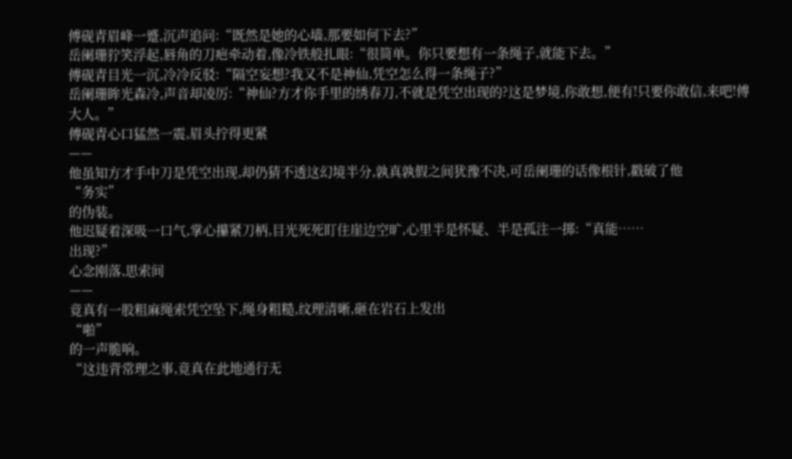傅砚青眉峰一蹙,沉声追问:“既然是她的心墙,那要如何下去?”
岳阑珊狞笑浮起,唇角的刀疤牵动着,像冷铁般扎眼:“很简单。你只要想有一条绳子,就能下去。”
傅砚青目光一沉,冷冷反驳:“隔空妄想?我又不是神仙,凭空怎么得一条绳子?”
岳阑珊眸光森冷,声音却凌厉:“神仙?方才你手里的绣春刀,不就是凭空出现的?这是梦境,你敢想,便有!只要你敢信,来吧!傅大人。”
傅砚青心口猛然一震,眉头拧得更紧
——
他虽知方才手中刀是凭空出现,却仍猜不透这幻境半分,孰真孰假之间犹豫不决,可岳阑珊的话像根针,戳破了他
“务实”
的伪装。
他迟疑着深吸一口气,掌心攥紧刀柄,目光死死盯住崖边空旷,心里半是怀疑、半是孤注一掷:“真能……
出现?”
心念刚落,思索间
——
竟真有一股粗麻绳索凭空坠下,绳身粗糙,纹理清晰,砸在岩石上发出
“啪”
的一声脆响。
“这违背常理之事,竟真在此地通行无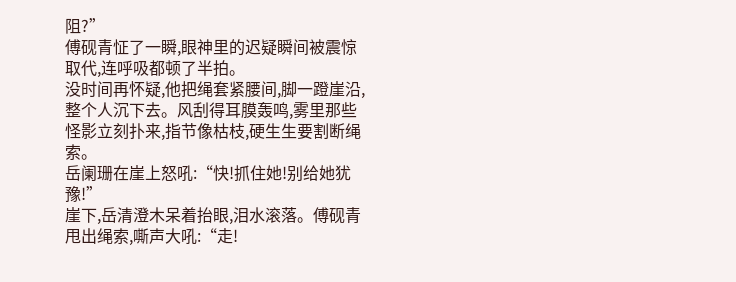阻?”
傅砚青怔了一瞬,眼神里的迟疑瞬间被震惊取代,连呼吸都顿了半拍。
没时间再怀疑,他把绳套紧腰间,脚一蹬崖沿,整个人沉下去。风刮得耳膜轰鸣,雾里那些怪影立刻扑来,指节像枯枝,硬生生要割断绳索。
岳阑珊在崖上怒吼:“快!抓住她!别给她犹豫!”
崖下,岳清澄木呆着抬眼,泪水滚落。傅砚青甩出绳索,嘶声大吼:“走!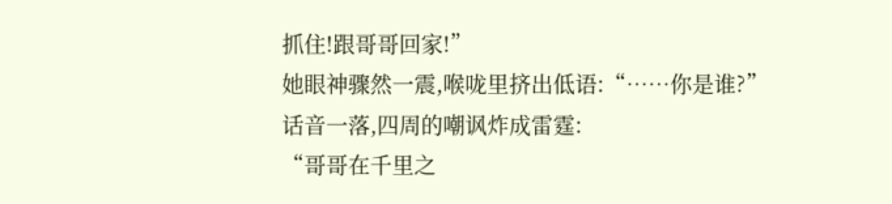抓住!跟哥哥回家!”
她眼神骤然一震,喉咙里挤出低语:“……你是谁?”
话音一落,四周的嘲讽炸成雷霆:
“哥哥在千里之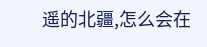遥的北疆,怎么会在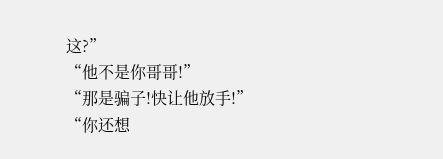这?”
“他不是你哥哥!”
“那是骗子!快让他放手!”
“你还想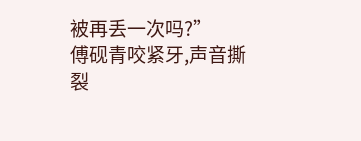被再丢一次吗?”
傅砚青咬紧牙,声音撕裂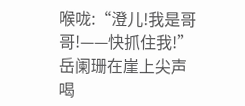喉咙:“澄儿!我是哥哥!——快抓住我!”
岳阑珊在崖上尖声喝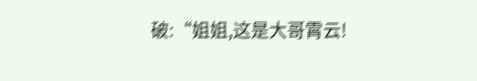破:“姐姐,这是大哥霄云!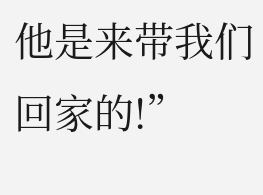他是来带我们回家的!”